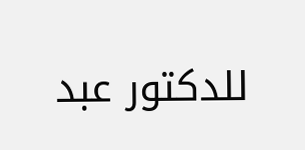للدكتور عبد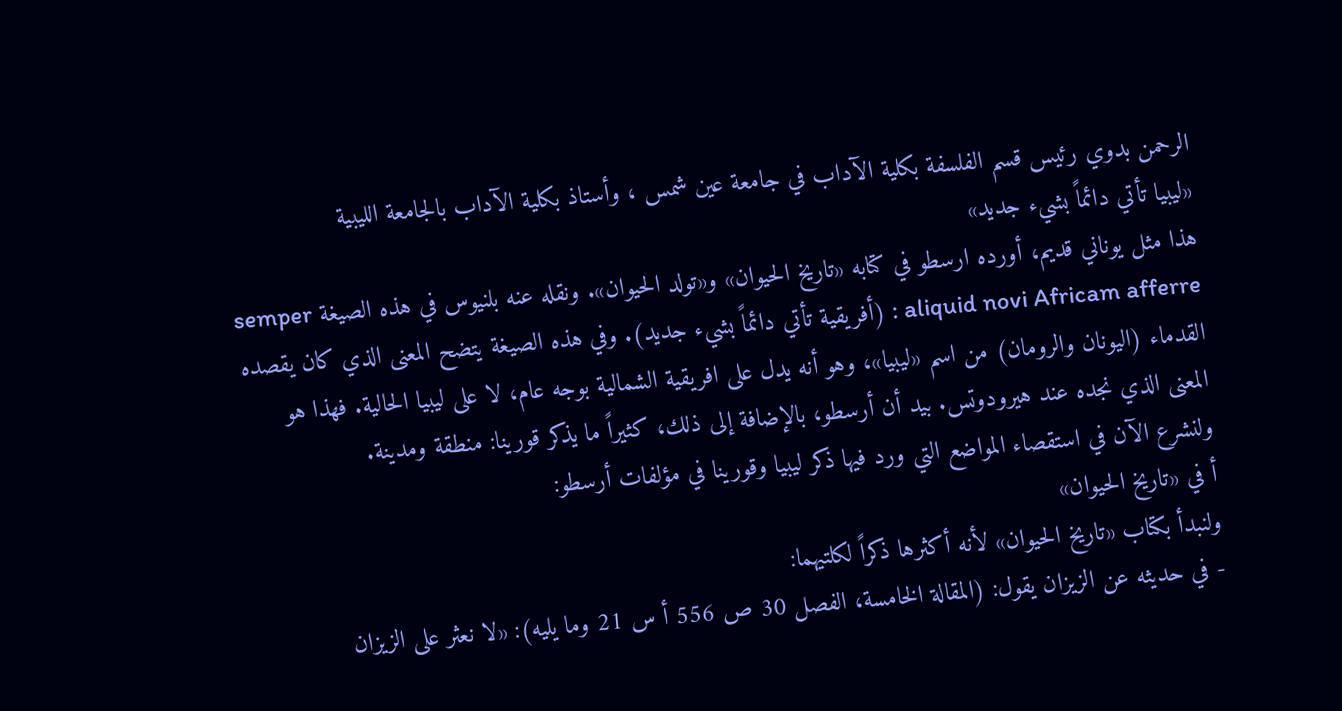الرحمن بدوي رئيس قسم الفلسفة بكلية الآداب في جامعة عين شمس ، وأستاذ بكلية الآداب بالجامعة الليبية
«ليبيا تأتي دائماً بشيء جديد»
هذا مثل يوناني قديم، أورده ارسطو في كتابه «تاريخ الحيوان» و«تولد الحيوان». ونقله عنه بلنيوس في هذه الصيغة semper aliquid novi Africam afferre : (أفريقية تأتي دائماً بشيء جديد). وفي هذه الصيغة يتضح المعنى الذي كان يقصده القدماء (اليونان والرومان) من اسم «ليبيا»، وهو أنه يدل على افريقية الشمالية بوجه عام، لا على ليبيا الحالية. فهذا هو المعنى الذي نجده عند هيرودوتس. بيد أن أرسطو، بالإضافة إلى ذلك، كثيراً ما يذكر قورينا: منطقة ومدينة.
ولنشرع الآن في استقصاء المواضع التي ورد فيها ذكر ليبيا وقورينا في مؤلفات أرسطو:
أ في «تاريخ الحيوان»
ولنبدأ بكتاب «تاريخ الحيوان» لأنه أكثرها ذكراً لكلتيهما:
- في حديثه عن الزيزان يقول: (المقالة الخامسة، الفصل 30 ص 556 أ س 21 وما يليه): «لا نعثر على الزيزان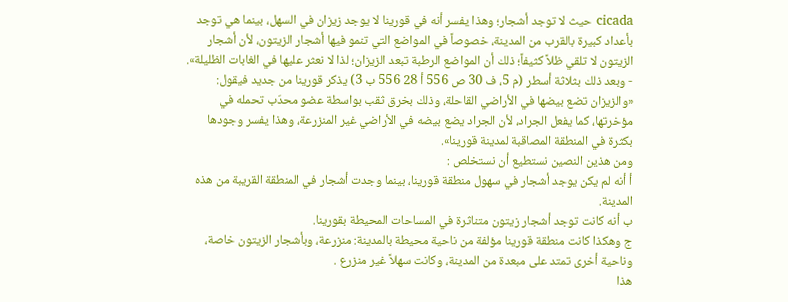cicada حيث لا توجد أشجار؛ وهذا يفسر أنه في قورينا لا يوجد زيزان في السهل، بينما هي توجد بأعداد كبيرة بالقرب من المدينة، خصوصاً في المواضع التي تنمو فيها أشجار الزيتون، لأن أشجار الزيتون لا تلقي ظلاً كثيفاً؛ ذلك أن المواضع الرطبة تبعد الزيزان؛ لذا لا نعثر عليها في الغابات الظليلة».
- وبعد ذلك بثلاثة أسطر (م 5، ف 30 ص 556 أ 28 556 ب 3) يذكر قورينا من جديد فيقول: «والزيزان تضع بيضها في الأراضي القاحلة، وذلك بخرق ثقب بواسطة عضو محدّب تحمله في مؤخرتها، كما يفعل الجراد، لأن الجراد يضع بيضه في الأراضي غير المنزرعة، وهذا يفسر وجودها بكثرة في المنطقة المصاقبة لمدينة قورينا».
ومن هذين النصين نستطيع أن نستخلص :
أ أنه لم يكن يوجد أشجار في سهول منطقة قورينا، بينما وجدت أشجار في المنطقة القريبة من هذه المدينة.
ب أنه كانت توجد أشجار زيتون متناثرة في المساحات المحيطة بقورينا.
ج وهكذا كانت منطقة قورينا مؤلفة من ناحية محيطة بالمدينة: منزرعة، وبأشجار الزيتون خاصة، وناحية أخرى تمتد على مبعدة من المدينة، وكانت سهلاً غير منزرع .
هذا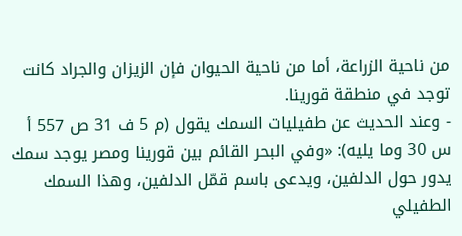من ناحية الزراعة، أما من ناحية الحيوان فإن الزيزان والجراد كانت توجد في منطقة قورينا.
- وعند الحديث عن طفيليات السمك يقول (م 5 ف 31 ص 557 أ س 30 وما يليه): «وفي البحر القائم بين قورينا ومصر يوجد سمك يدور حول الدلفين، ويدعى باسم قمّل الدلفين، وهذا السمك الطفيلي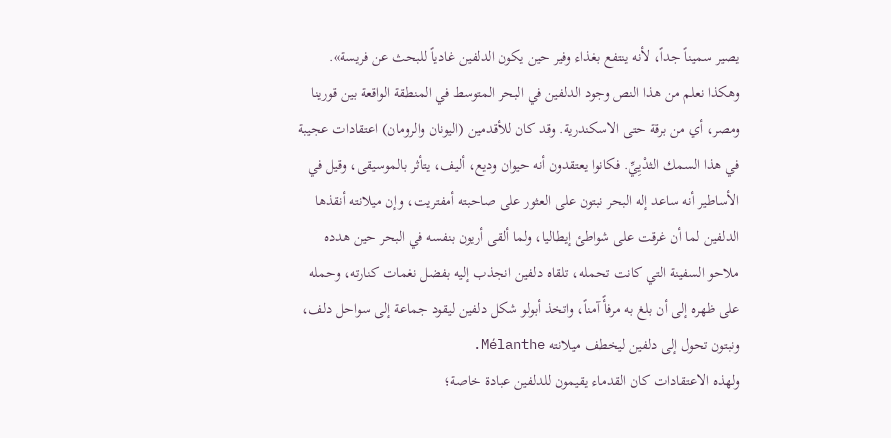يصير سميناً جداً، لأنه ينتفع بغذاء وفير حين يكون الدلفين غادياً للبحث عن فريسة».
وهكذا نعلم من هذا النص وجود الدلفين في البحر المتوسط في المنطقة الواقعة بين قورينا ومصر، أي من برقة حتى الاسكندرية. وقد كان للأقدمين (اليونان والرومان) اعتقادات عجيبة في هذا السمك الثدْيِيِّ. فكانوا يعتقدون أنه حيوان وديع، أليف، يتأثر بالموسيقى، وقيل في الأساطير أنه ساعد إله البحر نبتون على العثور على صاحبته أمفتريت، وإن ميلانته أنقذها الدلفين لما أن غرقت على شواطئ إيطاليا، ولما ألقى أريون بنفسه في البحر حين هدده ملاحو السفينة التي كانت تحمله، تلقاه دلفين انجذب إليه بفضل نغمات كنارته، وحمله على ظهره إلى أن بلغ به مرفأً آمناً، واتخذ أبولو شكل دلفين ليقود جماعة إلى سواحل دلف، ونبتون تحول إلى دلفين ليخطف ميلانته Mélanthe.
ولهذه الاعتقادات كان القدماء يقيمون للدلفين عبادة خاصة؛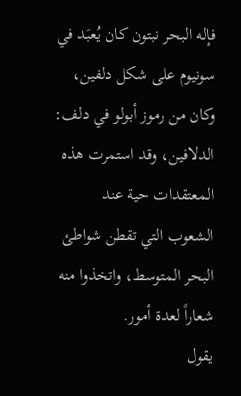فإله البحر نبتون كان يُعبَد في سونيوم على شكل دلفين، وكان من رموز أبولو في دلف: الدلافين، وقد استمرت هذه المعتقدات حية عند الشعوب التي تقطن شواطئ البحر المتوسط، واتخذوا منه شعاراً لعدة أمور.
يقول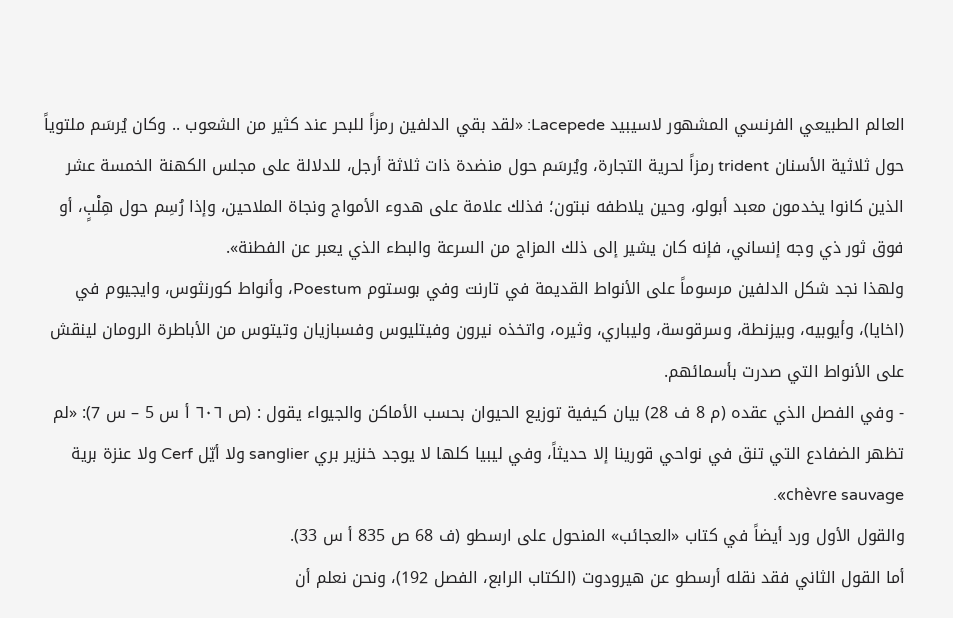العالم الطبيعي الفرنسي المشهور لاسيبيد Lacepede: «لقد بقي الدلفين رمزاً للبحر عند كثير من الشعوب .. وكان يُرسَم ملتوياً حول ثلاثية الأسنان trident رمزاً لحرية التجارة، ويُرسَم حول منضدة ذات ثلاثة أرجل، للدلالة على مجلس الكهنة الخمسة عشر الذين كانوا يخدمون معبد أبولو، وحين يلاطفه نبتون؛ فذلك علامة على هدوء الأمواج ونجاة الملاحين، وإذا رُسِم حول هِلْبٍ، أو فوق ثور ذي وجه إنساني، فإنه كان يشير إلى ذلك المزاج من السرعة والبطء الذي يعبر عن الفطنة».
ولهذا نجد شكل الدلفين مرسوماً على الأنواط القديمة في تارنت وفي بوستوم Poestum، وأنواط كورنثوس، وايجيوم في (اخايا)، وأيوبيه، وبيزنطة، وسرقوسة، وليباري، وثيره، واتخذه نيرون وفيتليوس وفسبازيان وتيتوس من الأباطرة الرومان لينقش على الأنواط التي صدرت بأسمائهم.
- وفي الفصل الذي عقده (م 8 ف 28) بيان كيفية توزيع الحيوان بحسب الأماكن والجيواء يقول : (ص ٦٠٦ أ س 5 – س 7): «لم تظهر الضفادع التي تنق في نواحي قورينا إلا حديثاً، وفي ليبيا كلها لا يوجد خنزير بري sanglier ولا أيّل Cerf ولا عنزة برية chèvre sauvage».
والقول الأول ورد أيضاً في كتاب «العجائب» المنحول على ارسطو (ف 68 ص 835 أ س 33).
أما القول الثاني فقد نقله أرسطو عن هيرودوت (الكتاب الرابع، الفصل 192)، ونحن نعلم أن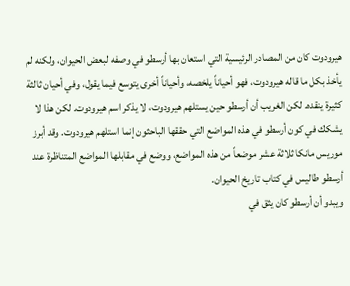هيرودوت كان من المصادر الرئيسية التي استعان بها أرسطو في وصفه لبعض الحيوان، ولكنه لم يأخذ بكل ما قاله هيرودوت، فهو أحياناً يلخصه، وأحياناً أخرى يتوسع فيما يقول، وفي أحيان ثالثة كثيرة ينقده. لكن الغريب أن أرسطو حين يستلهم هيرودوت، لا يذكر اسم هيرودوت. لكن هذا لا يشكك في كون أرسطو في هذه المواضع التي حققها الباحثون إنما استلهم هيرودوت. وقد أبرز موريس مانكا ثلاثة عشر موضعاً من هذه المواضع، ووضع في مقابلها المواضع المتناظرة عند أرسطو طاليس في كتاب تاريخ الحيوان.
ويبدو أن أرسطو كان يثق في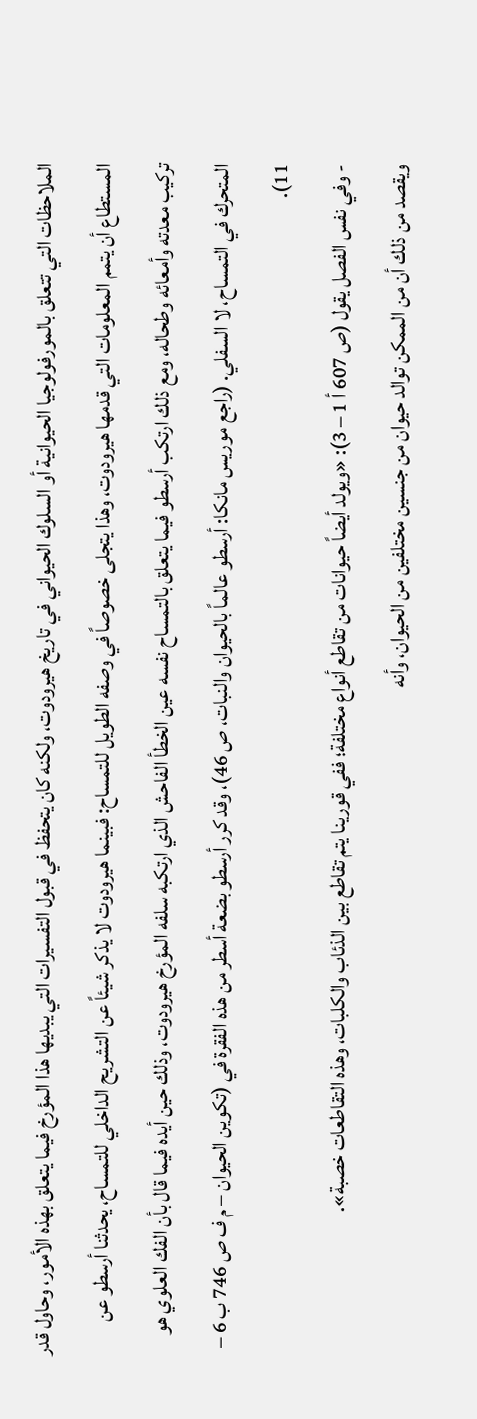الملاحظات التي تتعلق بالمورفولوجيا الحيوانية أو السلوك الحيواني في تاريخ هيرودوت، ولكنه كان يتحفظ في قبول التفسيرات التي يبديها هذا المؤرخ فيما يتعلق بهذه الأمور، وحاول قدر المستطاع أن يتمم المعلومات التي قدمها هيرودوت، وهذا يتجلى خصوصاً في وصفه الطويل للتمساح: فبينما هيرودوت لا يذكر شيئاً عن التشريح الداخلي للتمساح، يحدثنا أرسطو عن تركيب معدته وأمعائه وطحاله، ومع ذلك ارتكب أرسطو فيما يتعلق بالتمساح نفسه عين الخطأ الفاحش الذي ارتكبه سلفه المؤرخ هيرودوت، وذلك حين أيده فيما قال بأن الفك العلوي هو المتحرك في التمساح، لا السفلي. (راجع موريس مانكا: أرسطو عالماً بالحيوان والنبات، ص 46)، وقد كرر أرسطو بضعة أسطر من هذه الفقرة في (تكوين الحيوان – م ف ص 746 ب 6 – 11).
- وفي نفس الفصل يقول (ص 607 أ 1 – 3): «ويولد أيضاً حيوانات من تقاطع أنواع مختلفة؛ ففي قورينا يتم تقاطع بين الذئاب والكلبات، وهذه التقاطعات خصبة».
ويقصد من ذلك أن من الممكن توالد حيوان من جنسين مختلفين من الحيوان، وأنه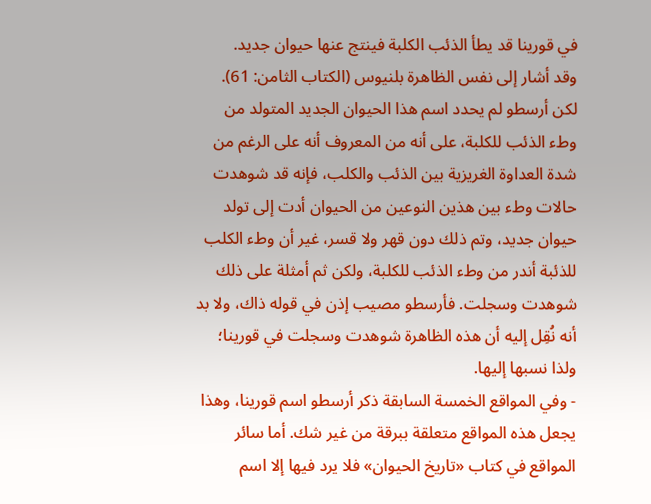في قورينا قد يطأ الذئب الكلبة فينتج عنها حيوان جديد.
وقد أشار إلى نفس الظاهرة بلنيوس (الكتاب الثامن: 61). لكن أرسطو لم يحدد اسم هذا الحيوان الجديد المتولد من وطء الذئب للكلبة، على أنه من المعروف أنه على الرغم من شدة العداوة الغريزية بين الذئب والكلب، فإنه قد شوهدت حالات وطء بين هذين النوعين من الحيوان أدت إلى تولد حيوان جديد، وتم ذلك دون قهر ولا قسر، غير أن وطء الكلب للذئبة أندر من وطء الذئب للكلبة، ولكن ثم أمثلة على ذلك شوهدت وسجلت. فأرسطو مصيب إذن في قوله ذاك، ولا بد أنه نُقِل إليه أن هذه الظاهرة شوهدت وسجلت في قورينا؛ ولذا نسبها إليها.
- وفي المواقع الخمسة السابقة ذكر أرسطو اسم قورينا، وهذا يجعل هذه المواقع متعلقة ببرقة من غير شك. أما سائر المواقع في كتاب «تاريخ الحيوان» فلا يرد فيها إلا اسم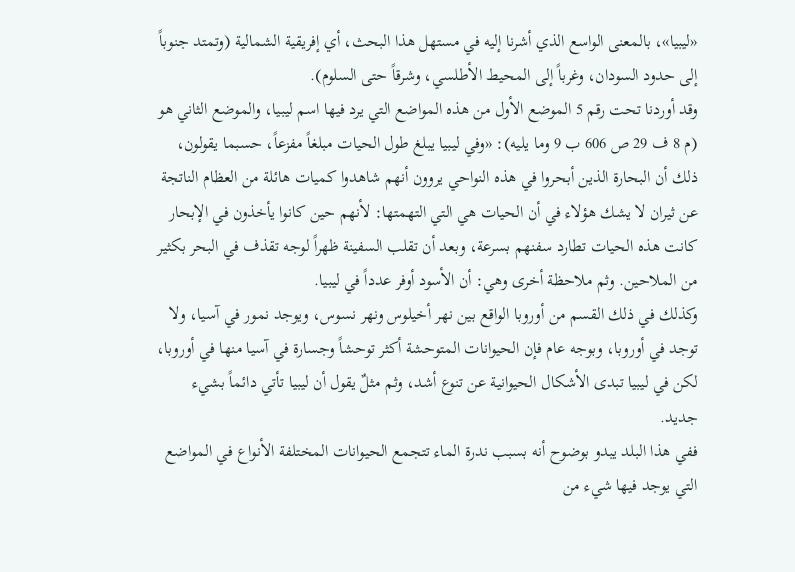«ليبيا»، بالمعنى الواسع الذي أشرنا إليه في مستهل هذا البحث، أي إفريقية الشمالية (وتمتد جنوباً إلى حدود السودان، وغرباً إلى المحيط الأطلسي، وشرقاً حتى السلوم).
وقد أوردنا تحت رقم 5 الموضع الأول من هذه المواضع التي يرد فيها اسم ليبيا، والموضع الثاني هو (م 8 ف 29 ص 606 ب 9 وما يليه): «وفي ليبيا يبلغ طول الحيات مبلغاً مفزعاً، حسبما يقولون، ذلك أن البحارة الذين أبحروا في هذه النواحي يروون أنهم شاهدوا كميات هائلة من العظام الناتجة عن ثيران لا يشك هؤلاء في أن الحيات هي التي التهمتها: لأنهم حين كانوا يأخذون في الإبحار كانت هذه الحيات تطارد سفنهم بسرعة، وبعد أن تقلب السفينة ظهراً لوجه تقذف في البحر بكثير من الملاحين. وثم ملاحظة أخرى وهي: أن الأسود أوفر عدداً في ليبيا.
وكذلك في ذلك القسم من أوروبا الواقع بين نهر أخيلوس ونهر نسوس، ويوجد نمور في آسيا، ولا توجد في أوروبا، وبوجه عام فإن الحيوانات المتوحشة أكثر توحشاً وجسارة في آسيا منها في أوروبا، لكن في ليبيا تبدى الأشكال الحيوانية عن تنوع أشد، وثم مثلٌ يقول أن ليبيا تأتي دائماً بشيء جديد.
ففي هذا البلد يبدو بوضوح أنه بسبب ندرة الماء تتجمع الحيوانات المختلفة الأنواع في المواضع التي يوجد فيها شيء من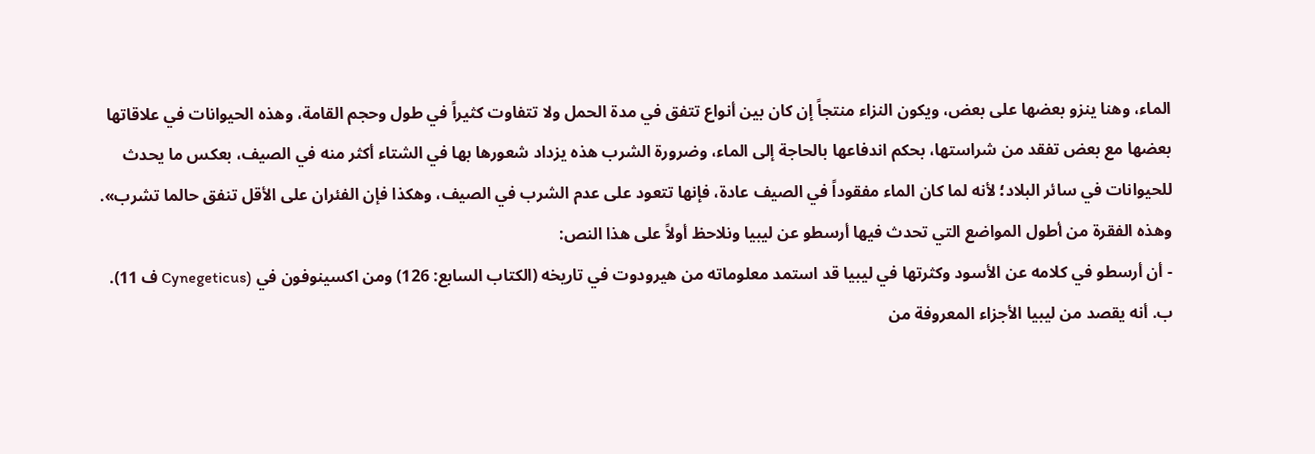الماء، وهنا ينزو بعضها على بعض، ويكون النزاء منتجاً إن كان بين أنواع تتفق في مدة الحمل ولا تتفاوت كثيراً في طول وحجم القامة، وهذه الحيوانات في علاقاتها بعضها مع بعض تفقد من شراستها، بحكم اندفاعها بالحاجة إلى الماء، وضرورة الشرب هذه يزداد شعورها بها في الشتاء أكثر منه في الصيف، بعكس ما يحدث للحيوانات في سائر البلاد؛ لأنه لما كان الماء مفقوداً في الصيف عادة، فإنها تتعود على عدم الشرب في الصيف، وهكذا فإن الفئران على الأقل تنفق حالما تشرب».
وهذه الفقرة من أطول المواضع التي تحدث فيها أرسطو عن ليبيا ونلاحظ أولاً على هذا النص:
- أن أرسطو في كلامه عن الأسود وكثرتها في ليبيا قد استمد معلوماته من هيرودوت في تاريخه (الكتاب السابع: 126) ومن اكسينوفون في (Cynegeticus ف 11).
ب. أنه يقصد من ليبيا الأجزاء المعروفة من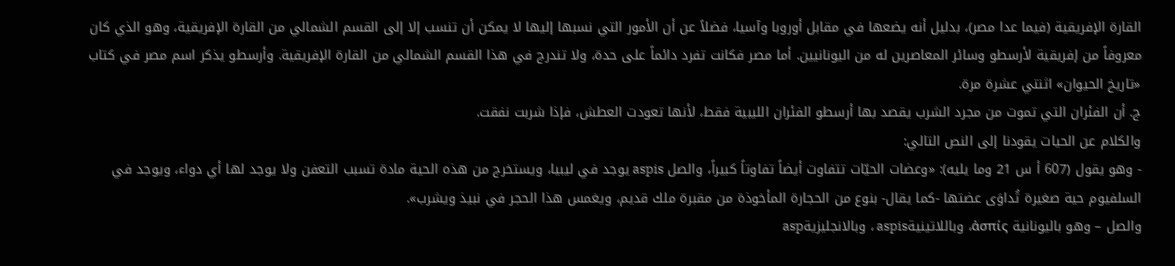القارة الإفريقية (فيما عدا مصر)، بدليل أنه يضعها في مقابل أوروبا وآسيا، فضلاً عن أن الأمور التي نسبها إليها لا يمكن أن تنسب إلا إلى القسم الشمالي من القارة الإفريقية، وهو الذي كان معروفاً من إفريقية لأرسطو وسائر المعاصرين له من اليونانيين. أما مصر فكانت تفرد دائماً على حدة، ولا تندرج في هذا القسم الشمالي من القارة الإفريقية. وأرسطو يذكر اسم مصر في كتاب «تاريخ الحيوان» اثنتي عشرة مرة.
ج. أن الفئران التي تموت من مجرد الشرب يقصد بها أرسطو الفئران الليبية فقط، لأنها تعودت العطش، فإذا شربت نفقت.
والكلام عن الحيات يقودنا إلى النص التالي:
- وهو يقول (607 أ س 21 وما يليه): «وعضات الحيّات تتفاوت أيضاً تفاوتاً كبيراً، والصل aspis يوجد في ليبيا، ويستخرج من هذه الحية مادة تسبب التعفن ولا يوجد لها أي دواء، ويوجد في السلفيوم حية صغيرة تُداوَى عضتها -كما يقال- بنوع من الحجارة المأخوذة من مقبرة ملك قديم، ويغمس هذا الحجر في نبيذ ويشرب».
والصل – وهو باليونانية ἀσπίς، وباللاتينيةaspis ، وبالانجليزيةasp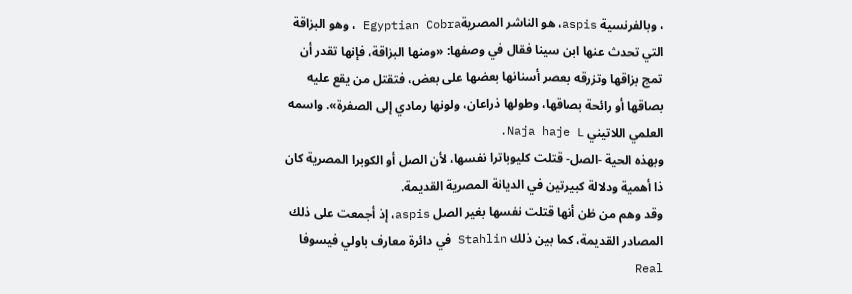، وبالفرنسية aspis، هو الناشر المصريةEgyptian Cobra ، وهو البزاقة التي تحدث عنها ابن سينا فقال في وصفها: «ومنها البزاقة، فإنها تقدر أن تمج بزاقها وتزرقه بعصر أسنانها بعضها على بعض، فتقتل من يقع عليه بصاقها أو رائحة بصاقها، وطولها ذراعان، ولونها رمادي إلى الصفرة». واسمه العلمي اللاتيني Naja haje L.
وبهذه الحية -الصل- قتلت كليوباترا نفسها، لأن الصل أو الكوبرا المصرية كان ذا أهمية ودلالة كبيرتين في الديانة المصرية القديمة.
وقد وهم من ظن أنها قتلت نفسها بغير الصل aspis، إذ أجمعت على ذلك المصادر القديمة، كما بين ذلك Stahlin في دائرة معارف باولي فيسوفا Real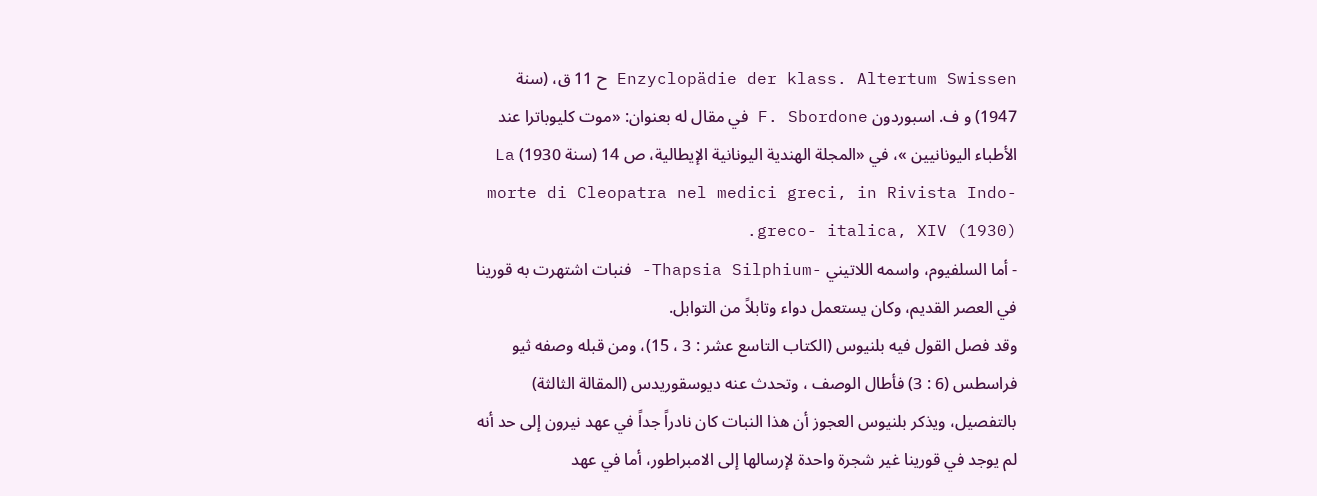Enzyclopädie der klass. Altertum Swissen ح 11 ق، (سنة 1947) و ف. اسبوردون F. Sbordone في مقال له بعنوان: «موت كليوباترا عند الأطباء اليونانيين »، في «المجلة الهندية اليونانية الإيطالية، ص 14 (سنة 1930) La morte di Cleopatra nel medici greci, in Rivista Indo-greco- italica, XIV (1930).
- أما السلفيوم، واسمه اللاتيني -Thapsia Silphium- فنبات اشتهرت به قورينا في العصر القديم، وكان يستعمل دواء وتابلاً من التوابل.
وقد فصل القول فيه بلنيوس (الكتاب التاسع عشر : 3 ، 15)، ومن قبله وصفه ثيو فراسطس (6 : 3) فأطال الوصف ، وتحدث عنه ديوسقوريدس (المقالة الثالثة) بالتفصيل، ويذكر بلنيوس العجوز أن هذا النبات كان نادراً جداً في عهد نيرون إلى حد أنه لم يوجد في قورينا غير شجرة واحدة لإرسالها إلى الامبراطور، أما في عهد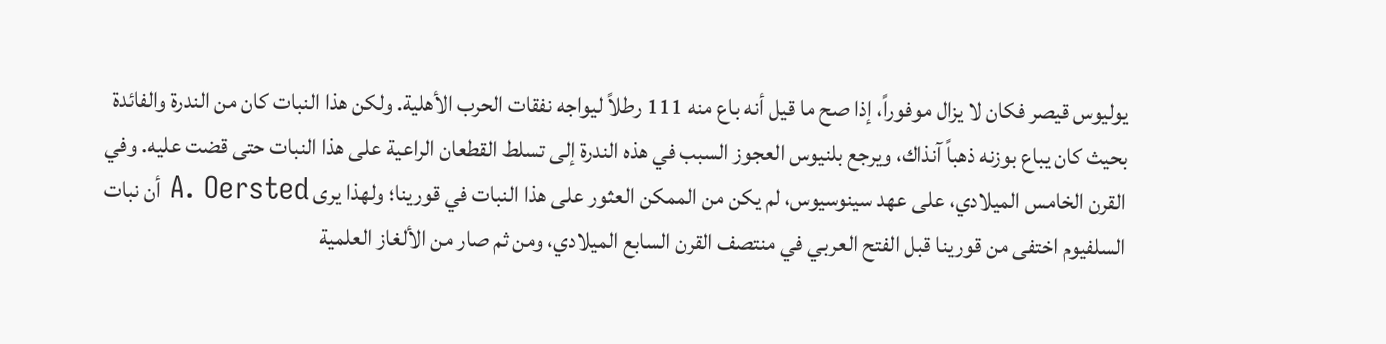يوليوس قيصر فكان لا يزال موفوراً، إذا صح ما قيل أنه باع منه 111 رطلاً ليواجه نفقات الحرب الأهلية. ولكن هذا النبات كان من الندرة والفائدة بحيث كان يباع بوزنه ذهباً آنذاك، ويرجع بلنيوس العجوز السبب في هذه الندرة إلى تسلط القطعان الراعية على هذا النبات حتى قضت عليه. وفي القرن الخامس الميلادي، على عهد سينوسيوس، لم يكن من الممكن العثور على هذا النبات في قورينا؛ ولهذا يرى A. Oersted أن نبات السلفيوم اختفى من قورينا قبل الفتح العربي في منتصف القرن السابع الميلادي، ومن ثم صار من الألغاز العلمية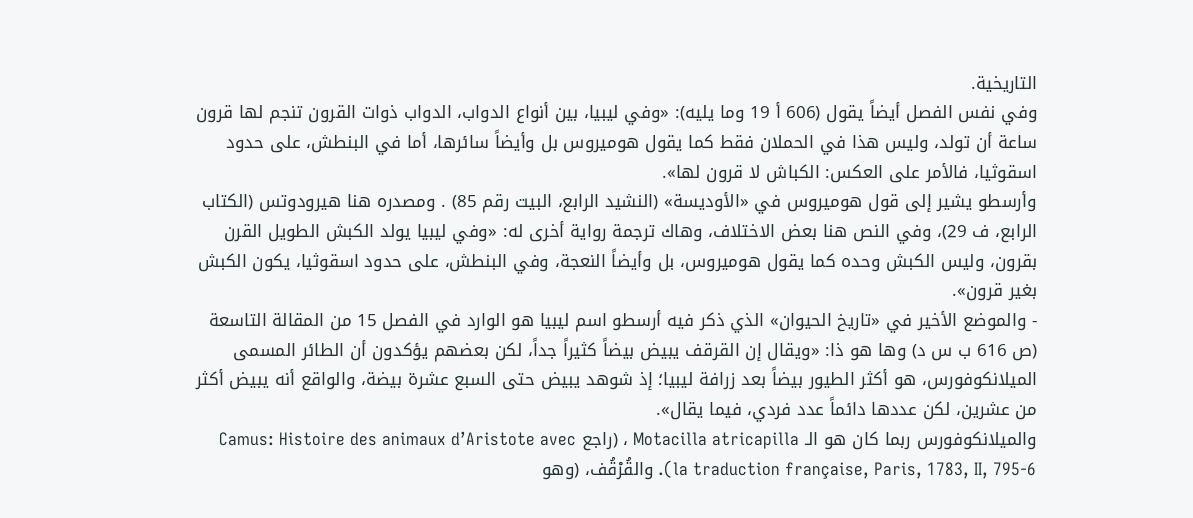التاريخية.
وفي نفس الفصل أيضاً يقول (606 أ 19 وما يليه): «وفي ليبيا، بين أنواع الدواب، الدواب ذوات القرون تنجم لها قرون ساعة أن تولد، وليس هذا في الحملان فقط كما يقول هوميروس بل وأيضاً سائرها، أما في البنطش، على حدود اسقوثيا، فالأمر على العكس: الكباش لا قرون لها».
وأرسطو يشير إلى قول هوميروس في «الأوديسة» (النشيد الرابع، البيت رقم 85) . ومصدره هنا هيرودوتس (الكتاب الرابع، ف 29)، وفي النص هنا بعض الاختلاف، وهاك ترجمة رواية أخرى له: «وفي ليبيا يولد الكبش الطويل القرن بقرون، وليس الكبش وحده كما يقول هوميروس، بل وأيضاً النعجة، وفي البنطش، على حدود اسقوثيا، يكون الكبش بغير قرون».
- والموضع الأخير في «تاريخ الحيوان» الذي ذكر فيه أرسطو اسم ليبيا هو الوارد في الفصل 15 من المقالة التاسعة (ص 616 ب س د) وها هو ذا: «ويقال إن القرقف يبيض بيضاً كثيراً جداً، لكن بعضهم يؤكدون أن الطائر المسمى الميلانكوفورس، هو أكثر الطيور بيضاً بعد زرافة ليبيا؛ إذ شوهد يبيض حتى السبع عشرة بيضة، والواقع أنه يبيض أكثر من عشرين، لكن عددها دائماً عدد فردي، فيما يقال».
والميلانكوفورس ربما كان هو الـ Motacilla atricapilla ، (راجع Camus: Histoire des animaux d’Aristote avec la traduction française, Paris, 1783, II, 795-6). والقُرْقُف، (وهو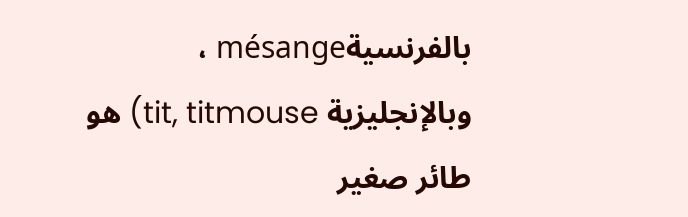بالفرنسيةmésange ، وبالإنجليزية tit, titmouse) هو طائر صغير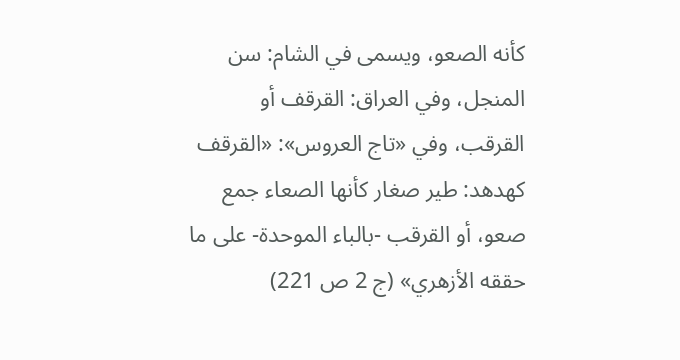كأنه الصعو، ويسمى في الشام: سن المنجل، وفي العراق: القرقف أو القرقب، وفي «تاج العروس»: «القرقف كهدهد: طير صغار كأنها الصعاء جمع صعو، أو القرقب -بالباء الموحدة- على ما حققه الأزهري» (ج 2 ص 221)